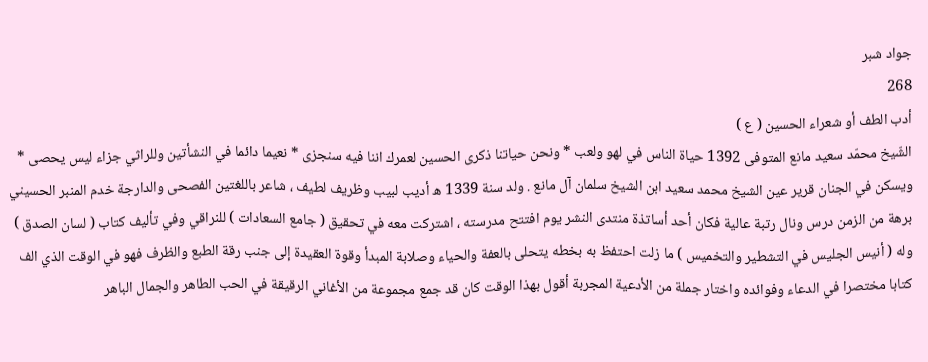جواد شبر
268
أدب الطف أو شعراء الحسين ( ع )
الشّيخ محمّد سعيد مانع المتوفى 1392 حياة الناس في لهو ولعب * ونحن حياتنا ذكرى الحسين لعمرك اننا فيه سنجزى * نعيما دائما في النشأتين وللراثي جزاء ليس يحصى * ويسكن في الجنان قرير عين الشيخ محمد سعيد ابن الشيخ سلمان آل مانع . ولد سنة 1339 ه أديب لبيب وظريف لطيف ، شاعر باللغتين الفصحى والدارجة خدم المنبر الحسيني برهة من الزمن درس ونال رتبة عالية فكان أحد أساتذة منتدى النشر يوم افتتح مدرسته ، اشتركت معه في تحقيق ( جامع السعادات ) للنراقي وفي تأليف كتاب ( لسان الصدق ) وله ( أنيس الجليس في التشطير والتخميس ) ما زلت احتفظ به بخطه يتحلى بالعفة والحياء وصلابة المبدأ وقوة العقيدة إلى جنب رقة الطبع والظرف فهو في الوقت الذي الف كتابا مختصرا في الدعاء وفوائده واختار جملة من الأدعية المجربة أقول بهذا الوقت كان قد جمع مجموعة من الأغاني الرقيقة في الحب الطاهر والجمال الباهر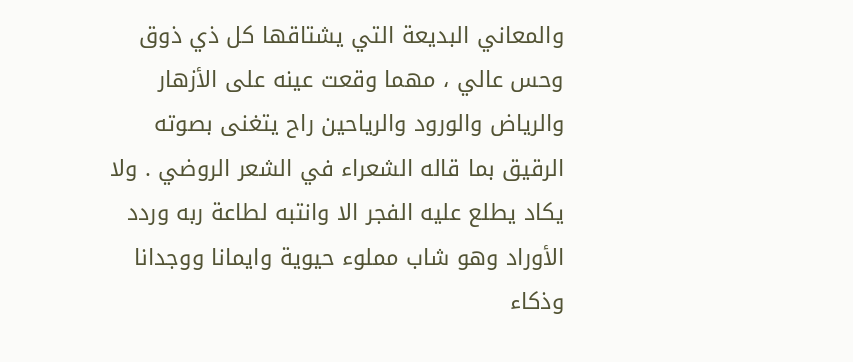والمعاني البديعة التي يشتاقها كل ذي ذوق وحس عالي ، مهما وقعت عينه على الأزهار والرياض والورود والرياحين راح يتغنى بصوته الرقيق بما قاله الشعراء في الشعر الروضي . ولا يكاد يطلع عليه الفجر الا وانتبه لطاعة ربه وردد الأوراد وهو شاب مملوء حيوية وايمانا ووجدانا وذكاء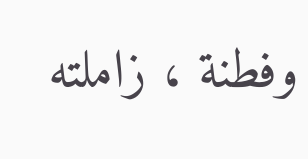وفطنة ، زاملته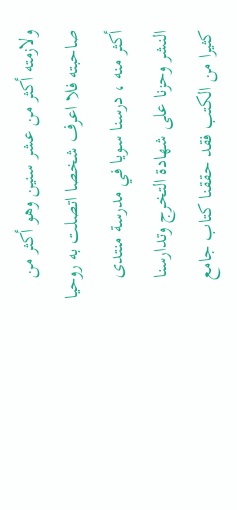ولازمته أكثر من عشر سنين وهو أكثر من صاحبته فلا اعرف شخصا اتصلت به روحيا أكثر منه ، درسنا سويا في مدرسة منتدى النشر وحزنا على شهادة التخرج وتدارسنا كثيرا من الكتب فقد حققنا كتاب جامع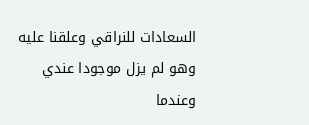السعادات للنراقي وعلقنا عليه وهو لم يزل موجودا عندي وعندما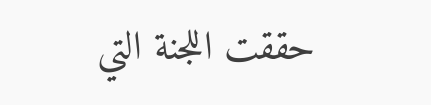حققت اللجنة التي